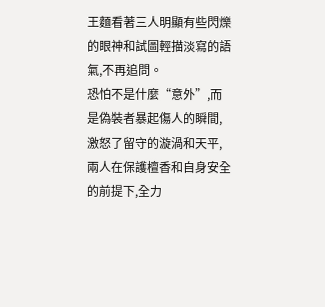王麵看著三人明顯有些閃爍的眼神和試圖輕描淡寫的語氣,不再追問。
恐怕不是什麼“意外”,而是偽裝者暴起傷人的瞬間,激怒了留守的漩渦和天平,兩人在保護檀香和自身安全的前提下,全力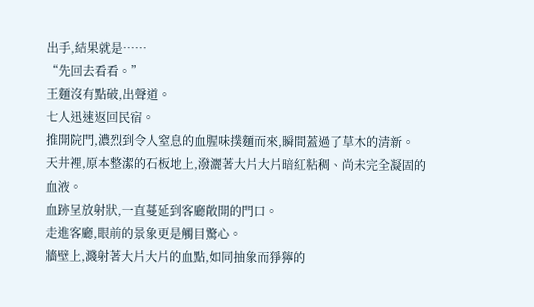出手,結果就是……
“先回去看看。”
王麵沒有點破,出聲道。
七人迅速返回民宿。
推開院門,濃烈到令人窒息的血腥味撲麵而來,瞬間蓋過了草木的清新。
天井裡,原本整潔的石板地上,潑灑著大片大片暗紅粘稠、尚未完全凝固的血液。
血跡呈放射狀,一直蔓延到客廳敞開的門口。
走進客廳,眼前的景象更是觸目驚心。
牆壁上,濺射著大片大片的血點,如同抽象而猙獰的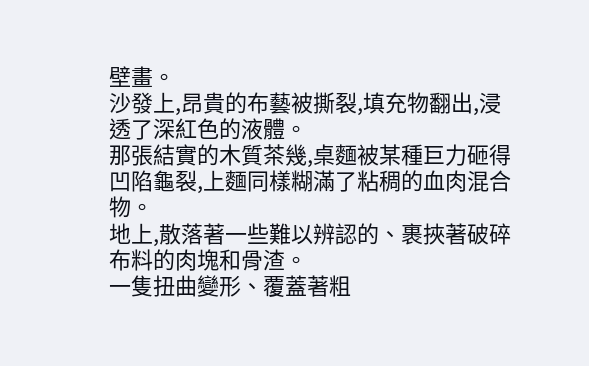壁畫。
沙發上,昂貴的布藝被撕裂,填充物翻出,浸透了深紅色的液體。
那張結實的木質茶幾,桌麵被某種巨力砸得凹陷龜裂,上麵同樣糊滿了粘稠的血肉混合物。
地上,散落著一些難以辨認的、裹挾著破碎布料的肉塊和骨渣。
一隻扭曲變形、覆蓋著粗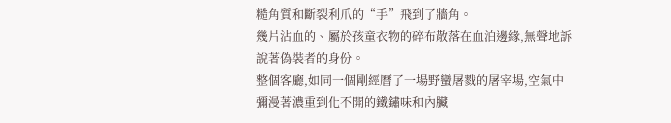糙角質和斷裂利爪的“手”飛到了牆角。
幾片沾血的、屬於孩童衣物的碎布散落在血泊邊緣,無聲地訴說著偽裝者的身份。
整個客廳,如同一個剛經曆了一場野蠻屠戮的屠宰場,空氣中彌漫著濃重到化不開的鐵鏽味和內臟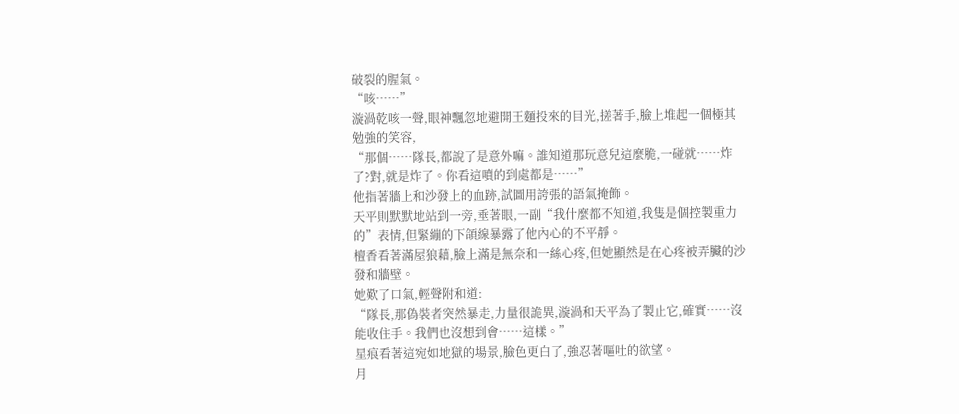破裂的腥氣。
“咳……”
漩渦乾咳一聲,眼神飄忽地避開王麵投來的目光,搓著手,臉上堆起一個極其勉強的笑容,
“那個……隊長,都說了是意外嘛。誰知道那玩意兒這麼脆,一碰就……炸了?對,就是炸了。你看這噴的到處都是……”
他指著牆上和沙發上的血跡,試圖用誇張的語氣掩飾。
天平則默默地站到一旁,垂著眼,一副“我什麼都不知道,我隻是個控製重力的”表情,但緊繃的下頜線暴露了他內心的不平靜。
檀香看著滿屋狼藉,臉上滿是無奈和一絲心疼,但她顯然是在心疼被弄臟的沙發和牆壁。
她歎了口氣,輕聲附和道:
“隊長,那偽裝者突然暴走,力量很詭異,漩渦和天平為了製止它,確實……沒能收住手。我們也沒想到會……這樣。”
星痕看著這宛如地獄的場景,臉色更白了,強忍著嘔吐的欲望。
月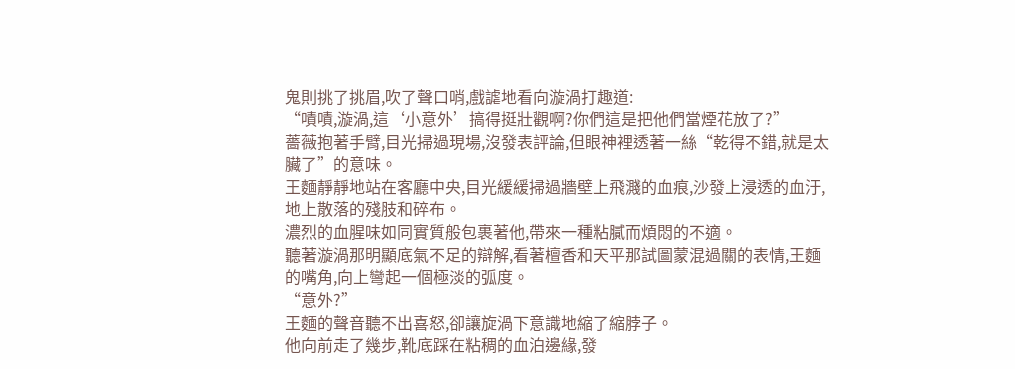鬼則挑了挑眉,吹了聲口哨,戲謔地看向漩渦打趣道:
“嘖嘖,漩渦,這‘小意外’搞得挺壯觀啊?你們這是把他們當煙花放了?”
薔薇抱著手臂,目光掃過現場,沒發表評論,但眼神裡透著一絲“乾得不錯,就是太臟了”的意味。
王麵靜靜地站在客廳中央,目光緩緩掃過牆壁上飛濺的血痕,沙發上浸透的血汙,地上散落的殘肢和碎布。
濃烈的血腥味如同實質般包裹著他,帶來一種粘膩而煩悶的不適。
聽著漩渦那明顯底氣不足的辯解,看著檀香和天平那試圖蒙混過關的表情,王麵的嘴角,向上彎起一個極淡的弧度。
“意外?”
王麵的聲音聽不出喜怒,卻讓旋渦下意識地縮了縮脖子。
他向前走了幾步,靴底踩在粘稠的血泊邊緣,發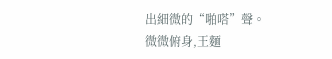出細微的“啪嗒”聲。
微微俯身,王麵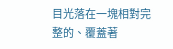目光落在一塊相對完整的、覆蓋著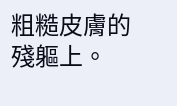粗糙皮膚的殘軀上。